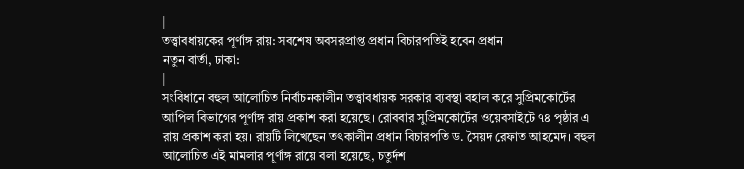|
তত্ত্বাবধায়কের পূর্ণাঙ্গ রায়: সবশেষ অবসরপ্রাপ্ত প্রধান বিচারপতিই হবেন প্রধান
নতুন বার্তা, ঢাকা:
|
সংবিধানে বহুল আলোচিত নির্বাচনকালীন তত্ত্বাবধায়ক সরকার ব্যবস্থা বহাল করে সুপ্রিমকোর্টের আপিল বিভাগের পূর্ণাঙ্গ রায় প্রকাশ করা হয়েছে। রোববার সুপ্রিমকোর্টের ওয়েবসাইটে ৭৪ পৃষ্ঠার এ রায় প্রকাশ করা হয়। রায়টি লিখেছেন তৎকালীন প্রধান বিচারপতি ড. সৈয়দ রেফাত আহমেদ। বহুল আলোচিত এই মামলার পূর্ণাঙ্গ রায়ে বলা হয়েছে, চতুর্দশ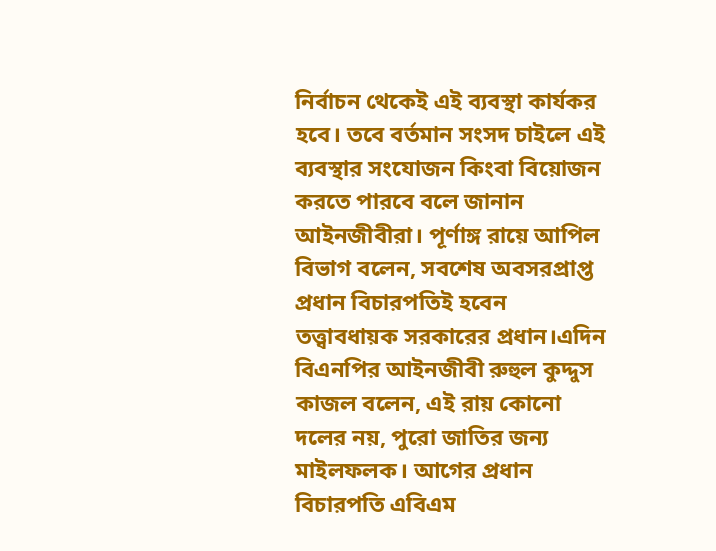নির্বাচন থেকেই এই ব্যবস্থা কার্যকর হবে। তবে বর্তমান সংসদ চাইলে এই ব্যবস্থার সংযোজন কিংবা বিয়োজন করতে পারবে বলে জানান আইনজীবীরা। পূর্ণাঙ্গ রায়ে আপিল বিভাগ বলেন, সবশেষ অবসরপ্রাপ্ত প্রধান বিচারপতিই হবেন তত্ত্বাবধায়ক সরকারের প্রধান।এদিন বিএনপির আইনজীবী রুহুল কুদ্দুস কাজল বলেন, এই রায় কোনো দলের নয়, পুরো জাতির জন্য মাইলফলক। আগের প্রধান বিচারপতি এবিএম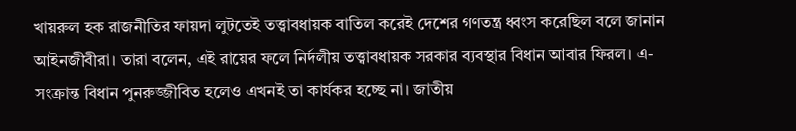খায়রুল হক রাজনীতির ফায়দা লুটতেই তত্ত্বাবধায়ক বাতিল করেই দেশের গণতন্ত্র ধ্বংস করেছিল বলে জানান আইনজীবীরা। তারা বলেন, এই রায়ের ফলে নির্দলীয় তত্ত্বাবধায়ক সরকার ব্যবস্থার বিধান আবার ফিরল। এ-সংক্রান্ত বিধান পুনরুজ্জীবিত হলেও এখনই তা কার্যকর হচ্ছে না। জাতীয়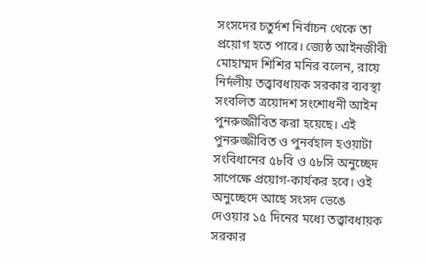সংসদের চতুর্দশ নির্বাচন থেকে তা প্রয়োগ হতে পারে। জ্যেষ্ঠ আইনজীবী মোহাম্মদ শিশির মনির বলেন, রায়ে নির্দলীয় তত্ত্বাবধায়ক সরকার ব্যবস্থা সংবলিত ত্রয়োদশ সংশোধনী আইন পুনরুজ্জীবিত করা হয়েছে। এই পুনরুজ্জীবিত ও পুনর্বহাল হওয়াটা সংবিধানের ৫৮বি ও ৫৮সি অনুচ্ছেদ সাপেক্ষে প্রয়োগ-কার্যকর হবে। ওই অনুচ্ছেদে আছে সংসদ ভেঙে দেওয়ার ১৫ দিনের মধ্যে তত্ত্বাবধায়ক সরকার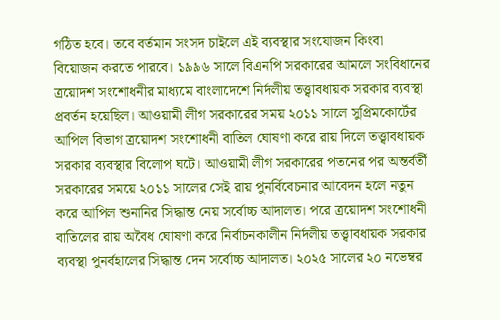গঠিত হবে। তবে বর্তমান সংসদ চাইলে এই ব্যবস্থার সংযোজন কিংবা বিয়োজন করতে পারবে। ১৯৯৬ সালে বিএনপি সরকারের আমলে সংবিধানের ত্রয়োদশ সংশোধনীর মাধ্যমে বাংলাদেশে নির্দলীয় তত্ত্বাবধায়ক সরকার ব্যবস্থা প্রবর্তন হয়েছিল। আওয়ামী লীগ সরকারের সময় ২০১১ সালে সুপ্রিমকোর্টের আপিল বিভাগ ত্রয়োদশ সংশোধনী বাতিল ঘোষণা করে রায় দিলে তত্ত্বাবধায়ক সরকার ব্যবস্থার বিলোপ ঘটে। আওয়ামী লীগ সরকারের পতনের পর অন্তর্বর্তী সরকারের সময়ে ২০১১ সালের সেই রায় পুনর্বিবেচনার আবেদন হলে নতুন করে আপিল শুনানির সিদ্ধান্ত নেয় সর্বোচ্চ আদালত। পরে ত্রয়োদশ সংশোধনী বাতিলের রায় অবৈধ ঘোষণা করে নির্বাচনকালীন নির্দলীয় তত্ত্বাবধায়ক সরকার ব্যবস্থা পুনর্বহালের সিদ্ধান্ত দেন সর্বোচ্চ আদালত। ২০২৫ সালের ২০ নভেম্বর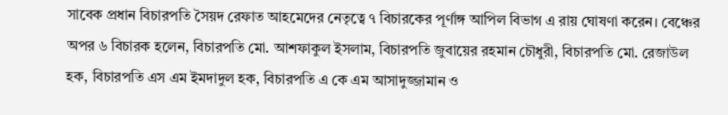সাবেক প্রধান বিচারপতি সৈয়দ রেফাত আহমেদের নেতৃত্বে ৭ বিচারকের পূর্ণাঙ্গ আপিল বিভাগ এ রায় ঘোষণা করেন। বেঞ্চের অপর ৬ বিচারক হলেন, বিচারপতি মো. আশফাকুল ইসলাম, বিচারপতি জুবায়ের রহমান চৌধুরী, বিচারপতি মো. রেজাউল হক, বিচারপতি এস এম ইমদাদুল হক, বিচারপতি এ কে এম আসাদুজ্জামান ও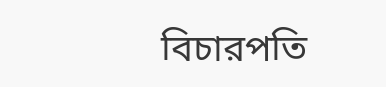বিচারপতি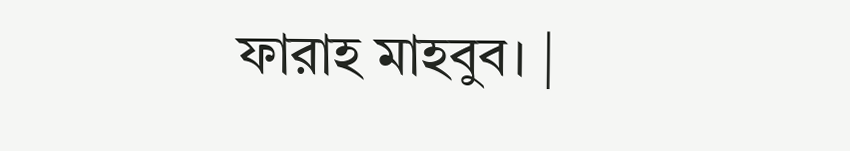ফারাহ মাহবুব। |